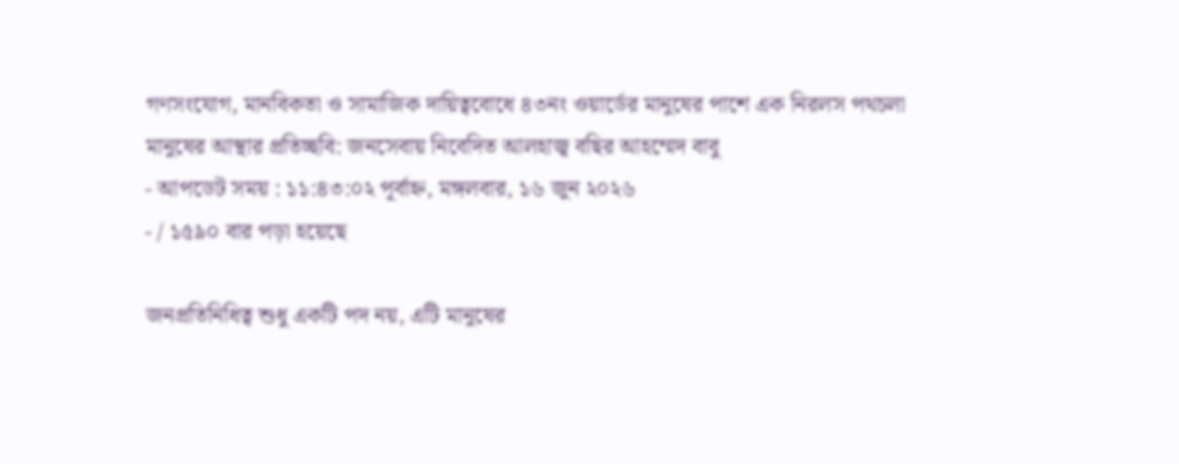গণসংযোগ, মানবিকতা ও সামাজিক দায়িত্ববোধে ৪৩নং ওয়ার্ডের মানুষের পাশে এক নিরলস পথচলা
মানুষের আস্থার প্রতিচ্ছবি: জনসেবায় নিবেদিত আলহাজ্ব বছির আহম্মেদ বাবু
- আপডেট সময় : ১১:৪৩:০২ পূর্বাহ্ন, মঙ্গলবার, ১৬ জুন ২০২৬
- / ১৫৯০ বার পড়া হয়েছে

জনপ্রতিনিধিত্ব শুধু একটি পদ নয়, এটি মানুষের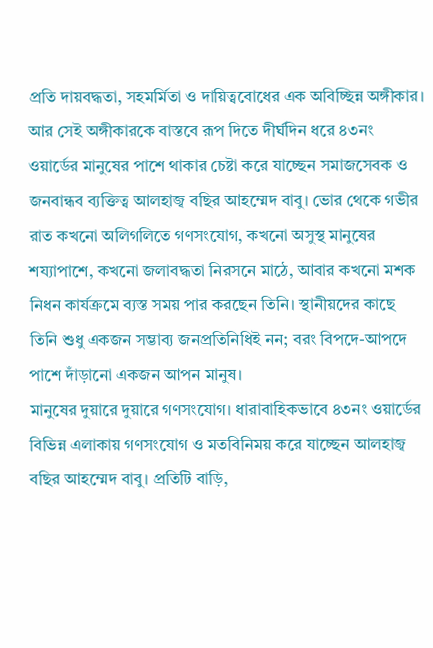প্রতি দায়বদ্ধতা, সহমর্মিতা ও দায়িত্ববোধের এক অবিচ্ছিন্ন অঙ্গীকার। আর সেই অঙ্গীকারকে বাস্তবে রূপ দিতে দীর্ঘদিন ধরে ৪৩নং ওয়ার্ডের মানুষের পাশে থাকার চেষ্টা করে যাচ্ছেন সমাজসেবক ও জনবান্ধব ব্যক্তিত্ব আলহাজ্ব বছির আহম্মেদ বাবু। ভোর থেকে গভীর রাত কখনো অলিগলিতে গণসংযোগ, কখনো অসুস্থ মানুষের শয্যাপাশে, কখনো জলাবদ্ধতা নিরসনে মাঠে, আবার কখনো মশক নিধন কার্যক্রমে ব্যস্ত সময় পার করছেন তিনি। স্থানীয়দের কাছে তিনি শুধু একজন সম্ভাব্য জনপ্রতিনিধিই নন; বরং বিপদে-আপদে পাশে দাঁড়ানো একজন আপন মানুষ।
মানুষের দুয়ারে দুয়ারে গণসংযোগ। ধারাবাহিকভাবে ৪৩নং ওয়ার্ডের বিভিন্ন এলাকায় গণসংযোগ ও মতবিনিময় করে যাচ্ছেন আলহাজ্ব বছির আহম্মেদ বাবু। প্রতিটি বাড়ি,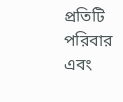প্রতিটি পরিবার এবং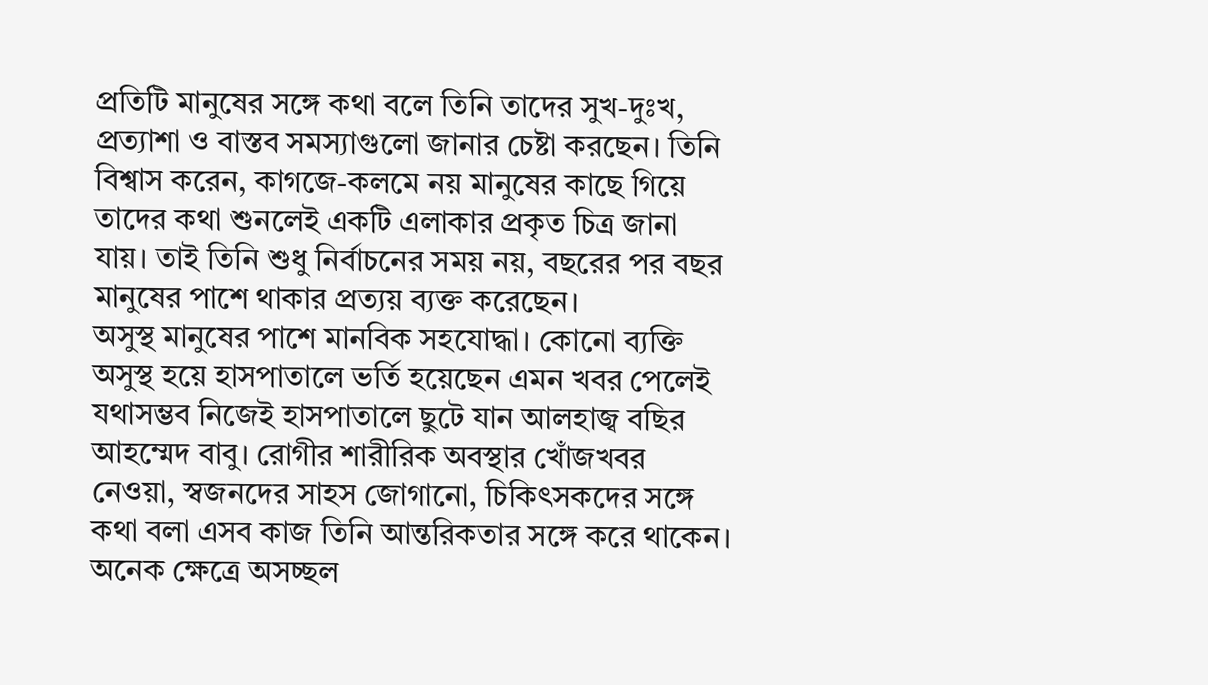প্রতিটি মানুষের সঙ্গে কথা বলে তিনি তাদের সুখ-দুঃখ, প্রত্যাশা ও বাস্তব সমস্যাগুলো জানার চেষ্টা করছেন। তিনি বিশ্বাস করেন, কাগজে-কলমে নয় মানুষের কাছে গিয়ে তাদের কথা শুনলেই একটি এলাকার প্রকৃত চিত্র জানা যায়। তাই তিনি শুধু নির্বাচনের সময় নয়, বছরের পর বছর মানুষের পাশে থাকার প্রত্যয় ব্যক্ত করেছেন।
অসুস্থ মানুষের পাশে মানবিক সহযোদ্ধা। কোনো ব্যক্তি অসুস্থ হয়ে হাসপাতালে ভর্তি হয়েছেন এমন খবর পেলেই যথাসম্ভব নিজেই হাসপাতালে ছুটে যান আলহাজ্ব বছির আহম্মেদ বাবু। রোগীর শারীরিক অবস্থার খোঁজখবর নেওয়া, স্বজনদের সাহস জোগানো, চিকিৎসকদের সঙ্গে কথা বলা এসব কাজ তিনি আন্তরিকতার সঙ্গে করে থাকেন। অনেক ক্ষেত্রে অসচ্ছল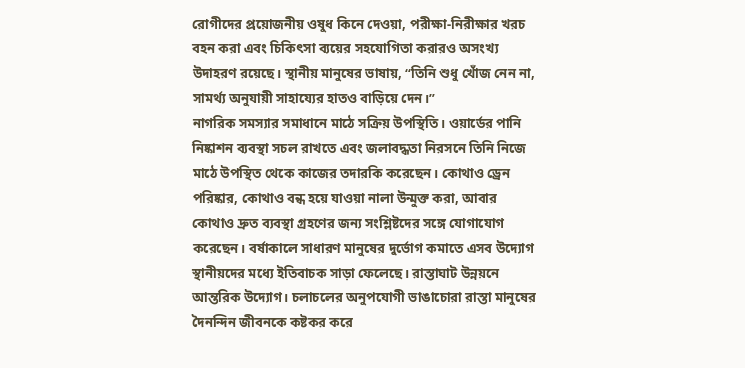রোগীদের প্রয়োজনীয় ওষুধ কিনে দেওয়া, পরীক্ষা-নিরীক্ষার খরচ বহন করা এবং চিকিৎসা ব্যয়ের সহযোগিতা করারও অসংখ্য উদাহরণ রয়েছে। স্থানীয় মানুষের ভাষায়, “তিনি শুধু খোঁজ নেন না, সামর্থ্য অনুযায়ী সাহায্যের হাতও বাড়িয়ে দেন।”
নাগরিক সমস্যার সমাধানে মাঠে সক্রিয় উপস্থিতি। ওয়ার্ডের পানি নিষ্কাশন ব্যবস্থা সচল রাখতে এবং জলাবদ্ধতা নিরসনে তিনি নিজে মাঠে উপস্থিত থেকে কাজের তদারকি করেছেন। কোথাও ড্রেন পরিষ্কার, কোথাও বন্ধ হয়ে যাওয়া নালা উন্মুক্ত করা, আবার কোথাও দ্রুত ব্যবস্থা গ্রহণের জন্য সংশ্লিষ্টদের সঙ্গে যোগাযোগ করেছেন। বর্ষাকালে সাধারণ মানুষের দুর্ভোগ কমাতে এসব উদ্যোগ স্থানীয়দের মধ্যে ইতিবাচক সাড়া ফেলেছে। রাস্তাঘাট উন্নয়নে আন্তরিক উদ্যোগ। চলাচলের অনুপযোগী ভাঙাচোরা রাস্তা মানুষের দৈনন্দিন জীবনকে কষ্টকর করে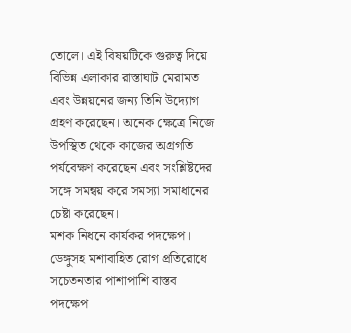তোলে। এই বিষয়টিকে গুরুত্ব দিয়ে বিভিন্ন এলাকার রাস্তাঘাট মেরামত এবং উন্নয়নের জন্য তিনি উদ্যোগ গ্রহণ করেছেন। অনেক ক্ষেত্রে নিজে উপস্থিত থেকে কাজের অগ্রগতি পর্যবেক্ষণ করেছেন এবং সংশ্লিষ্টদের সঙ্গে সমন্বয় করে সমস্যা সমাধানের চেষ্টা করেছেন।
মশক নিধনে কার্যকর পদক্ষেপ। ডেঙ্গুসহ মশাবাহিত রোগ প্রতিরোধে সচেতনতার পাশাপাশি বাস্তব পদক্ষেপ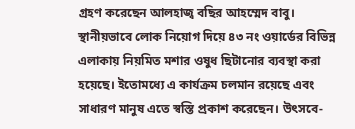গ্রহণ করেছেন আলহাজ্ব বছির আহম্মেদ বাবু। স্থানীয়ভাবে লোক নিয়োগ দিয়ে ৪৩ নং ওয়ার্ডের বিভিন্ন এলাকায় নিয়মিত মশার ওষুধ ছিটানোর ব্যবস্থা করা হয়েছে। ইতোমধ্যে এ কার্যক্রম চলমান রয়েছে এবং সাধারণ মানুষ এতে স্বস্তি প্রকাশ করেছেন। উৎসবে-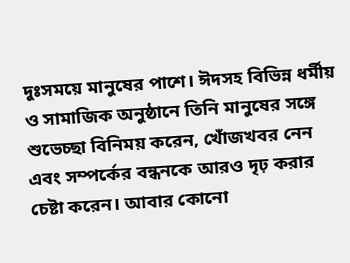দুঃসময়ে মানুষের পাশে। ঈদসহ বিভিন্ন ধর্মীয় ও সামাজিক অনুষ্ঠানে তিনি মানুষের সঙ্গে শুভেচ্ছা বিনিময় করেন, খোঁজখবর নেন এবং সম্পর্কের বন্ধনকে আরও দৃঢ় করার চেষ্টা করেন। আবার কোনো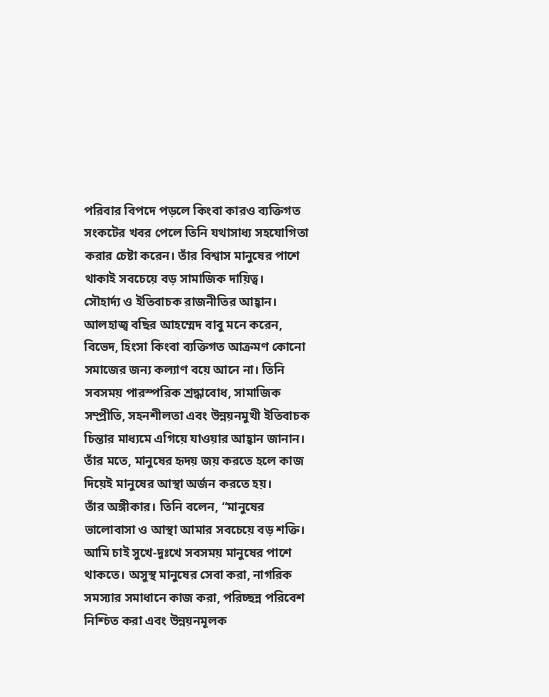পরিবার বিপদে পড়লে কিংবা কারও ব্যক্তিগত সংকটের খবর পেলে তিনি যথাসাধ্য সহযোগিতা করার চেষ্টা করেন। তাঁর বিশ্বাস মানুষের পাশে থাকাই সবচেয়ে বড় সামাজিক দায়িত্ব।
সৌহার্দ্য ও ইতিবাচক রাজনীতির আহ্বান। আলহাজ্ব বছির আহম্মেদ বাবু মনে করেন, বিভেদ, হিংসা কিংবা ব্যক্তিগত আক্রমণ কোনো সমাজের জন্য কল্যাণ বয়ে আনে না। তিনি সবসময় পারস্পরিক শ্রদ্ধাবোধ, সামাজিক সম্প্রীতি, সহনশীলতা এবং উন্নয়নমুখী ইতিবাচক চিন্তার মাধ্যমে এগিয়ে যাওয়ার আহ্বান জানান। তাঁর মতে, মানুষের হৃদয় জয় করতে হলে কাজ দিয়েই মানুষের আস্থা অর্জন করতে হয়।
তাঁর অঙ্গীকার। তিনি বলেন, “মানুষের ভালোবাসা ও আস্থা আমার সবচেয়ে বড় শক্তি। আমি চাই সুখে-দুঃখে সবসময় মানুষের পাশে থাকতে। অসুস্থ মানুষের সেবা করা, নাগরিক সমস্যার সমাধানে কাজ করা, পরিচ্ছন্ন পরিবেশ নিশ্চিত করা এবং উন্নয়নমূলক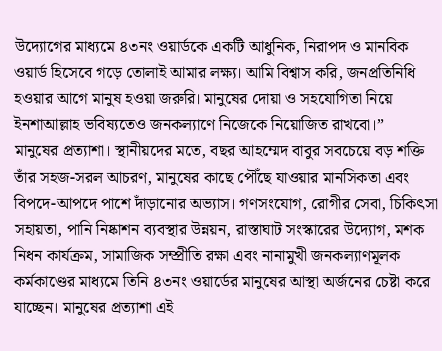উদ্যোগের মাধ্যমে ৪৩নং ওয়ার্ডকে একটি আধুনিক, নিরাপদ ও মানবিক ওয়ার্ড হিসেবে গড়ে তোলাই আমার লক্ষ্য। আমি বিশ্বাস করি, জনপ্রতিনিধি হওয়ার আগে মানুষ হওয়া জরুরি। মানুষের দোয়া ও সহযোগিতা নিয়ে ইনশাআল্লাহ ভবিষ্যতেও জনকল্যাণে নিজেকে নিয়োজিত রাখবো।”
মানুষের প্রত্যাশা। স্থানীয়দের মতে, বছর আহম্মেদ বাবুর সবচেয়ে বড় শক্তি তাঁর সহজ-সরল আচরণ, মানুষের কাছে পৌঁছে যাওয়ার মানসিকতা এবং বিপদে-আপদে পাশে দাঁড়ানোর অভ্যাস। গণসংযোগ, রোগীর সেবা, চিকিৎসা সহায়তা, পানি নিষ্কাশন ব্যবস্থার উন্নয়ন, রাস্তাঘাট সংস্কারের উদ্যোগ, মশক নিধন কার্যক্রম, সামাজিক সম্প্রীতি রক্ষা এবং নানামুখী জনকল্যাণমূলক কর্মকাণ্ডের মাধ্যমে তিনি ৪৩নং ওয়ার্ডের মানুষের আস্থা অর্জনের চেষ্টা করে যাচ্ছেন। মানুষের প্রত্যাশা এই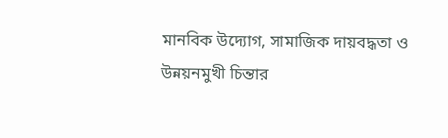মানবিক উদ্যোগ, সামাজিক দায়বদ্ধতা ও উন্নয়নমুখী চিন্তার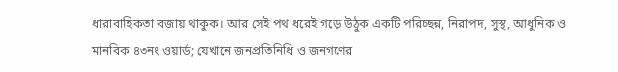ধারাবাহিকতা বজায় থাকুক। আর সেই পথ ধরেই গড়ে উঠুক একটি পরিচ্ছন্ন, নিরাপদ, সুস্থ, আধুনিক ও মানবিক ৪৩নং ওয়ার্ড; যেখানে জনপ্রতিনিধি ও জনগণের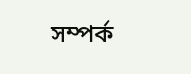সম্পর্ক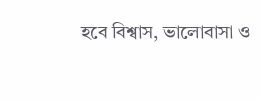হবে বিশ্বাস, ভালোবাসা ও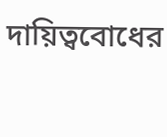দায়িত্ববোধের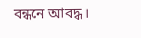বন্ধনে আবদ্ধ।